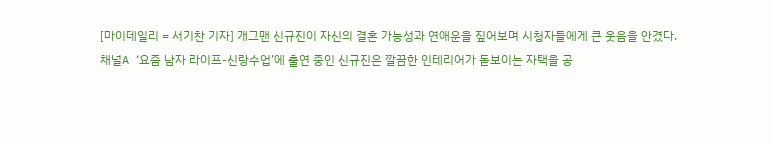[마이데일리 = 서기찬 기자] 개그맨 신규진이 자신의 결혼 가능성과 연애운을 짚어보며 시청자들에게 큰 웃음을 안겼다.
채널A ‘요즘 남자 라이프-신랑수업’에 출연 중인 신규진은 깔끔한 인테리어가 돋보이는 자택을 공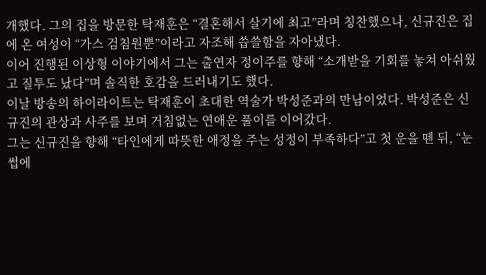개했다. 그의 집을 방문한 탁재훈은 “결혼해서 살기에 최고”라며 칭찬했으나, 신규진은 집에 온 여성이 “가스 검침원뿐”이라고 자조해 씁쓸함을 자아냈다.
이어 진행된 이상형 이야기에서 그는 출연자 정이주를 향해 “소개받을 기회를 놓쳐 아쉬웠고 질투도 났다”며 솔직한 호감을 드러내기도 했다.
이날 방송의 하이라이트는 탁재훈이 초대한 역술가 박성준과의 만남이었다. 박성준은 신규진의 관상과 사주를 보며 거침없는 연애운 풀이를 이어갔다.
그는 신규진을 향해 “타인에게 따뜻한 애정을 주는 성정이 부족하다”고 첫 운을 뗀 뒤, “눈썹에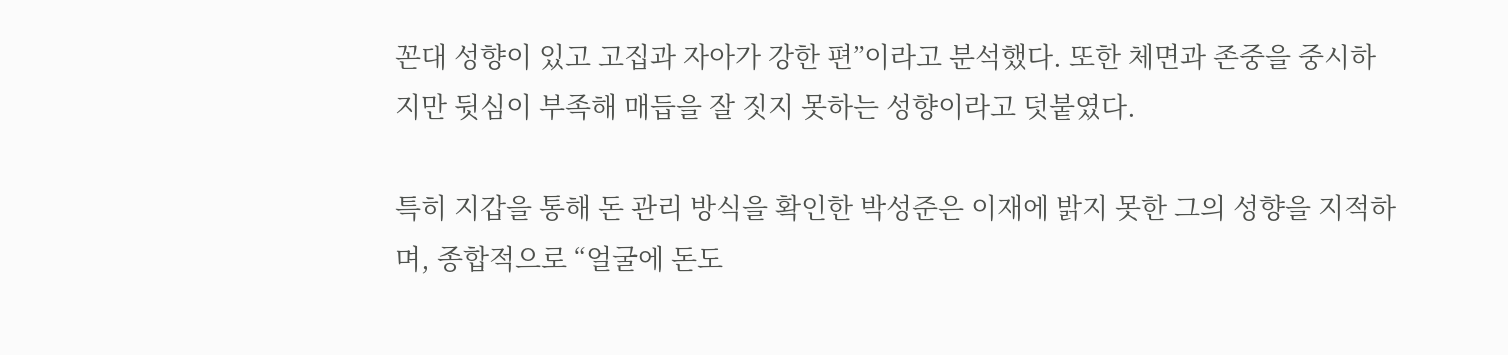꼰대 성향이 있고 고집과 자아가 강한 편”이라고 분석했다. 또한 체면과 존중을 중시하지만 뒷심이 부족해 매듭을 잘 짓지 못하는 성향이라고 덧붙였다.

특히 지갑을 통해 돈 관리 방식을 확인한 박성준은 이재에 밝지 못한 그의 성향을 지적하며, 종합적으로 “얼굴에 돈도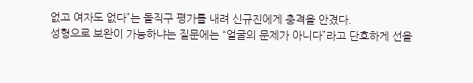없고 여자도 없다”는 돌직구 평가를 내려 신규진에게 충격을 안겼다.
성형으로 보완이 가능하냐는 질문에는 “얼굴의 문제가 아니다”라고 단호하게 선을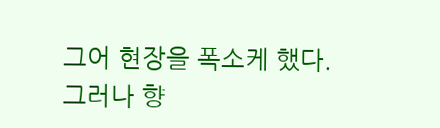그어 현장을 폭소케 했다.
그러나 향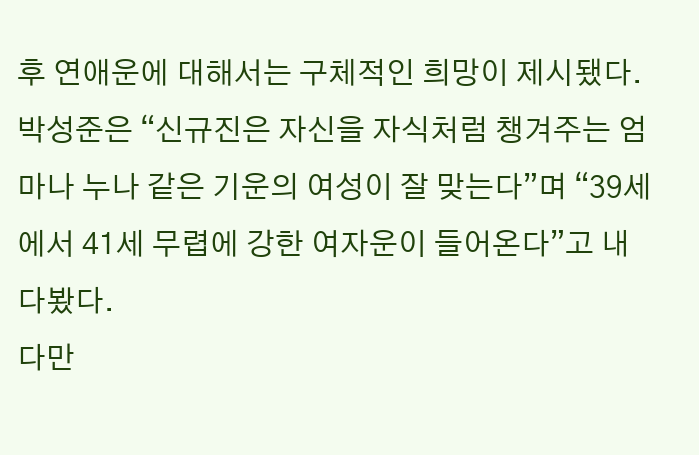후 연애운에 대해서는 구체적인 희망이 제시됐다. 박성준은 “신규진은 자신을 자식처럼 챙겨주는 엄마나 누나 같은 기운의 여성이 잘 맞는다”며 “39세에서 41세 무렵에 강한 여자운이 들어온다”고 내다봤다.
다만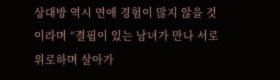상대방 역시 연애 경험이 많지 않을 것이라며 “결핍이 있는 남녀가 만나 서로 위로하며 살아가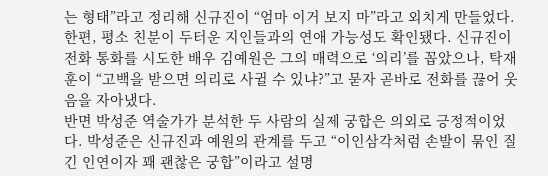는 형태”라고 정리해 신규진이 “엄마 이거 보지 마”라고 외치게 만들었다.
한편, 평소 친분이 두터운 지인들과의 연애 가능성도 확인됐다. 신규진이 전화 통화를 시도한 배우 김예원은 그의 매력으로 ‘의리’를 꼽았으나, 탁재훈이 “고백을 받으면 의리로 사귈 수 있냐?”고 묻자 곧바로 전화를 끊어 웃음을 자아냈다.
반면 박성준 역술가가 분석한 두 사람의 실제 궁합은 의외로 긍정적이었다. 박성준은 신규진과 예원의 관계를 두고 “이인삼각처럼 손발이 묶인 질긴 인연이자 꽤 괜찮은 궁합”이라고 설명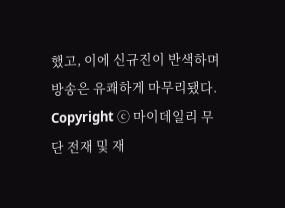했고, 이에 신규진이 반색하며 방송은 유쾌하게 마무리됐다.
Copyright ⓒ 마이데일리 무단 전재 및 재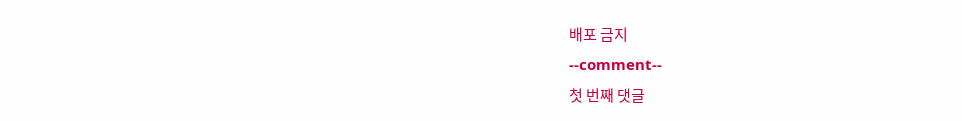배포 금지
--comment--
첫 번째 댓글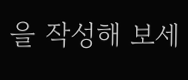을 작성해 보세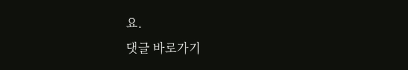요.
댓글 바로가기